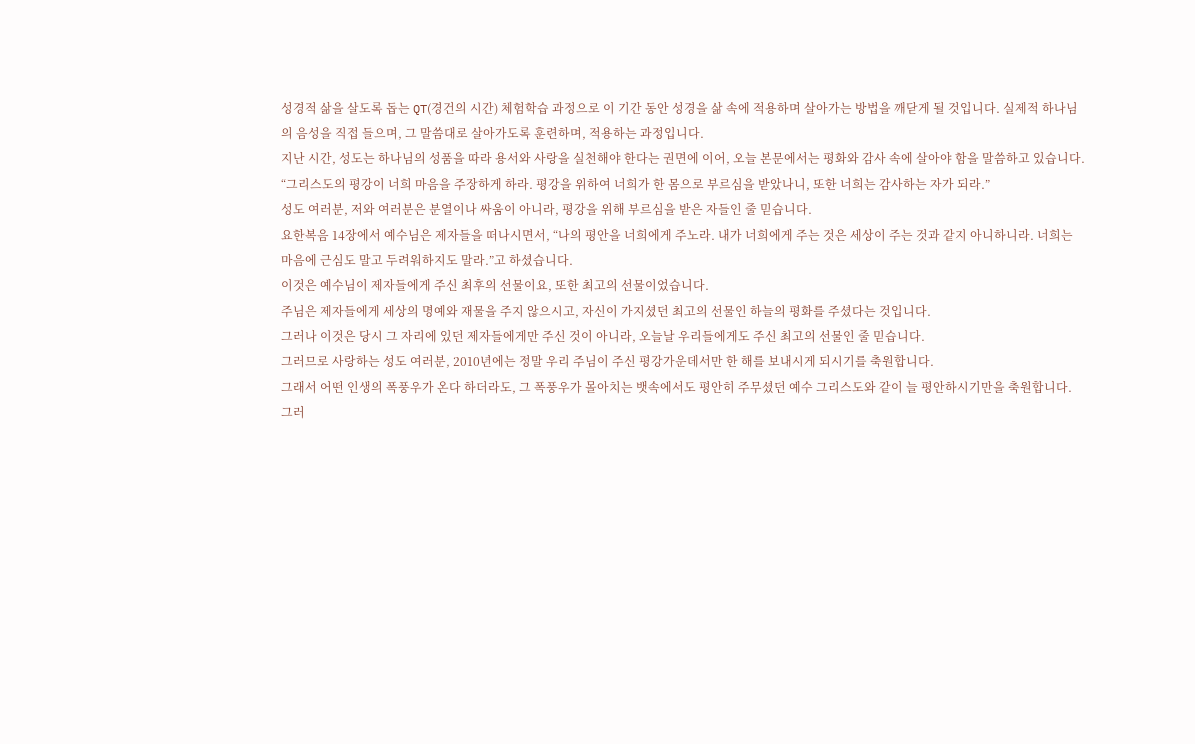성경적 삶을 살도록 돕는 QT(경건의 시간) 체험학습 과정으로 이 기간 동안 성경을 삶 속에 적용하며 살아가는 방법을 깨닫게 될 것입니다. 실제적 하나님의 음성을 직접 들으며, 그 말씀대로 살아가도록 훈련하며, 적용하는 과정입니다.
지난 시간, 성도는 하나님의 성품을 따라 용서와 사랑을 실천해야 한다는 권면에 이어, 오늘 본문에서는 평화와 감사 속에 살아야 함을 말씀하고 있습니다.
“그리스도의 평강이 너희 마음을 주장하게 하라. 평강을 위하여 너희가 한 몸으로 부르심을 받았나니, 또한 너희는 감사하는 자가 되라.”
성도 여러분, 저와 여러분은 분열이나 싸움이 아니라, 평강을 위해 부르심을 받은 자들인 줄 믿습니다.
요한복음 14장에서 예수님은 제자들을 떠나시면서, “나의 평안을 너희에게 주노라. 내가 너희에게 주는 것은 세상이 주는 것과 같지 아니하니라. 너희는 마음에 근심도 말고 두려워하지도 말라.”고 하셨습니다.
이것은 예수님이 제자들에게 주신 최후의 선물이요, 또한 최고의 선물이었습니다.
주님은 제자들에게 세상의 명예와 재물을 주지 않으시고, 자신이 가지셨던 최고의 선물인 하늘의 평화를 주셨다는 것입니다.
그러나 이것은 당시 그 자리에 있던 제자들에게만 주신 것이 아니라, 오늘날 우리들에게도 주신 최고의 선물인 줄 믿습니다.
그러므로 사랑하는 성도 여러분, 2010년에는 정말 우리 주님이 주신 평강가운데서만 한 해를 보내시게 되시기를 축원합니다.
그래서 어떤 인생의 폭풍우가 온다 하더라도, 그 폭풍우가 몰아치는 뱃속에서도 평안히 주무셨던 예수 그리스도와 같이 늘 평안하시기만을 축원합니다.
그러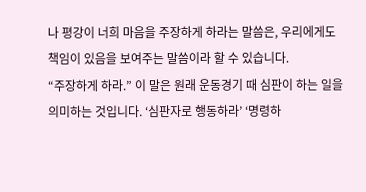나 평강이 너희 마음을 주장하게 하라는 말씀은, 우리에게도 책임이 있음을 보여주는 말씀이라 할 수 있습니다.
“주장하게 하라.” 이 말은 원래 운동경기 때 심판이 하는 일을 의미하는 것입니다. ‘심판자로 행동하라’ ‘명령하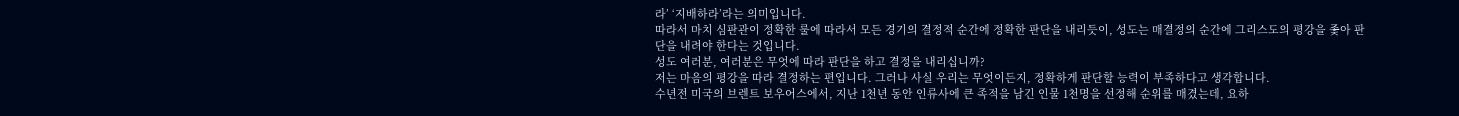라’ ‘지배하라’라는 의미입니다.
따라서 마치 심판관이 정확한 룰에 따라서 모든 경기의 결정적 순간에 정확한 판단을 내리듯이, 성도는 매결정의 순간에 그리스도의 평강을 좇아 판단을 내려야 한다는 것입니다.
성도 여러분, 여러분은 무엇에 따라 판단을 하고 결정을 내리십니까?
저는 마음의 평강을 따라 결정하는 편입니다. 그러나 사실 우리는 무엇이든지, 정확하게 판단할 능력이 부족하다고 생각합니다.
수년전 미국의 브렌트 보우어스에서, 지난 1천년 동안 인류사에 큰 족적을 남긴 인물 1천명을 선정해 순위를 매겼는데, 요하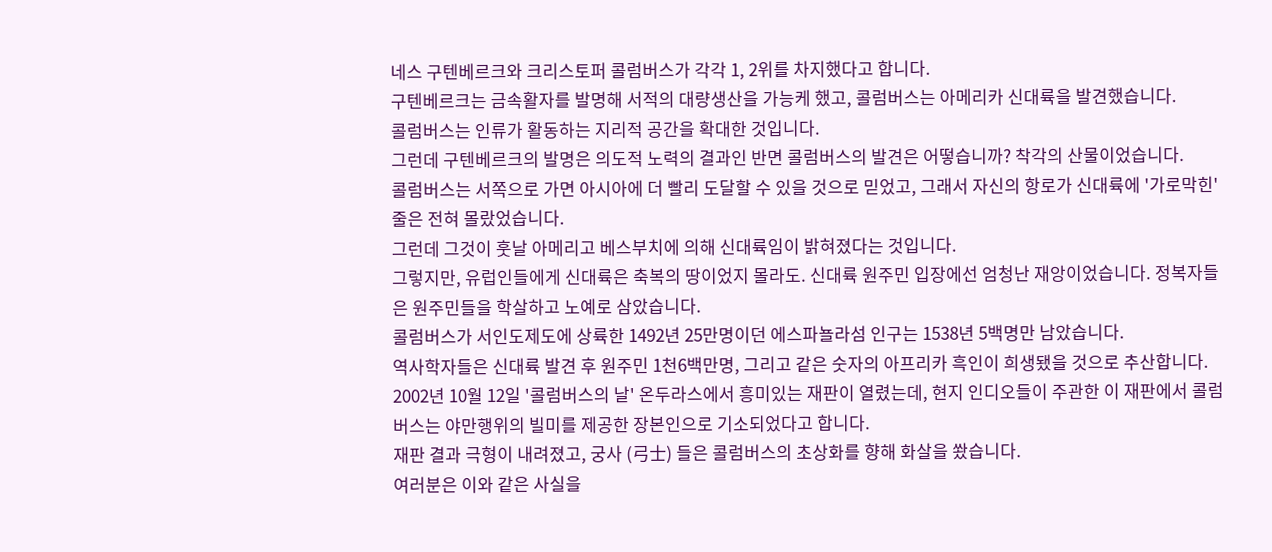네스 구텐베르크와 크리스토퍼 콜럼버스가 각각 1, 2위를 차지했다고 합니다.
구텐베르크는 금속활자를 발명해 서적의 대량생산을 가능케 했고, 콜럼버스는 아메리카 신대륙을 발견했습니다.
콜럼버스는 인류가 활동하는 지리적 공간을 확대한 것입니다.
그런데 구텐베르크의 발명은 의도적 노력의 결과인 반면 콜럼버스의 발견은 어떻습니까? 착각의 산물이었습니다.
콜럼버스는 서쪽으로 가면 아시아에 더 빨리 도달할 수 있을 것으로 믿었고, 그래서 자신의 항로가 신대륙에 '가로막힌' 줄은 전혀 몰랐었습니다.
그런데 그것이 훗날 아메리고 베스부치에 의해 신대륙임이 밝혀졌다는 것입니다.
그렇지만, 유럽인들에게 신대륙은 축복의 땅이었지 몰라도. 신대륙 원주민 입장에선 엄청난 재앙이었습니다. 정복자들은 원주민들을 학살하고 노예로 삼았습니다.
콜럼버스가 서인도제도에 상륙한 1492년 25만명이던 에스파뇰라섬 인구는 1538년 5백명만 남았습니다.
역사학자들은 신대륙 발견 후 원주민 1천6백만명, 그리고 같은 숫자의 아프리카 흑인이 희생됐을 것으로 추산합니다.
2002년 10월 12일 '콜럼버스의 날' 온두라스에서 흥미있는 재판이 열렸는데, 현지 인디오들이 주관한 이 재판에서 콜럼버스는 야만행위의 빌미를 제공한 장본인으로 기소되었다고 합니다.
재판 결과 극형이 내려졌고, 궁사 (弓士) 들은 콜럼버스의 초상화를 향해 화살을 쐈습니다.
여러분은 이와 같은 사실을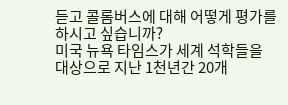듣고 콜롬버스에 대해 어떻게 평가를 하시고 싶습니까?
미국 뉴욕 타임스가 세계 석학들을 대상으로 지난 1천년간 20개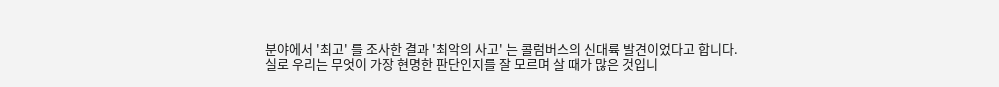분야에서 '최고' 를 조사한 결과 '최악의 사고' 는 콜럼버스의 신대륙 발견이었다고 합니다.
실로 우리는 무엇이 가장 현명한 판단인지를 잘 모르며 살 때가 많은 것입니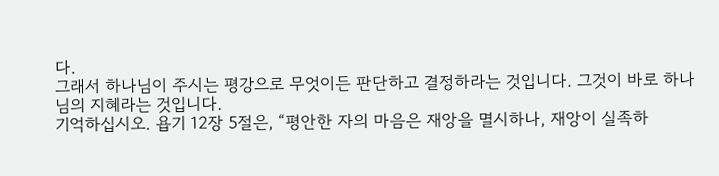다.
그래서 하나님이 주시는 평강으로 무엇이든 판단하고 결정하라는 것입니다. 그것이 바로 하나님의 지혜라는 것입니다.
기억하십시오. 욥기 12장 5절은, “평안한 자의 마음은 재앙을 멸시하나, 재앙이 실족하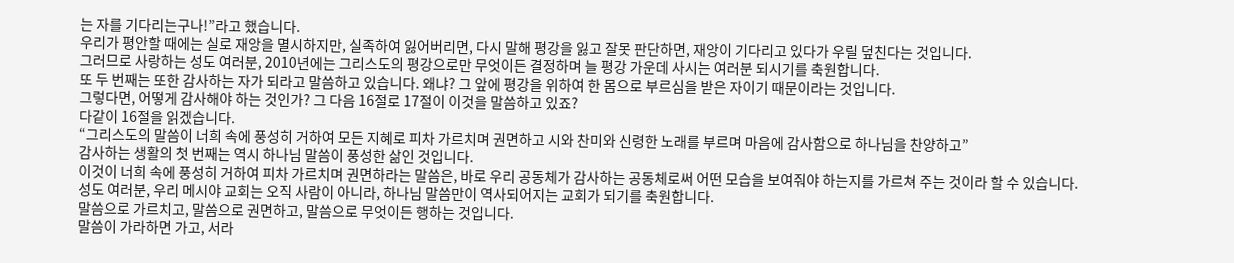는 자를 기다리는구나!”라고 했습니다.
우리가 평안할 때에는 실로 재앙을 멸시하지만, 실족하여 잃어버리면, 다시 말해 평강을 잃고 잘못 판단하면, 재앙이 기다리고 있다가 우릴 덮친다는 것입니다.
그러므로 사랑하는 성도 여러분, 2010년에는 그리스도의 평강으로만 무엇이든 결정하며 늘 평강 가운데 사시는 여러분 되시기를 축원합니다.
또 두 번째는 또한 감사하는 자가 되라고 말씀하고 있습니다. 왜냐? 그 앞에 평강을 위하여 한 몸으로 부르심을 받은 자이기 때문이라는 것입니다.
그렇다면, 어떻게 감사해야 하는 것인가? 그 다음 16절로 17절이 이것을 말씀하고 있죠?
다같이 16절을 읽겠습니다.
“그리스도의 말씀이 너희 속에 풍성히 거하여 모든 지혜로 피차 가르치며 권면하고 시와 찬미와 신령한 노래를 부르며 마음에 감사함으로 하나님을 찬양하고”
감사하는 생활의 첫 번째는 역시 하나님 말씀이 풍성한 삶인 것입니다.
이것이 너희 속에 풍성히 거하여 피차 가르치며 권면하라는 말씀은, 바로 우리 공동체가 감사하는 공동체로써 어떤 모습을 보여줘야 하는지를 가르쳐 주는 것이라 할 수 있습니다.
성도 여러분, 우리 메시야 교회는 오직 사람이 아니라, 하나님 말씀만이 역사되어지는 교회가 되기를 축원합니다.
말씀으로 가르치고, 말씀으로 권면하고, 말씀으로 무엇이든 행하는 것입니다.
말씀이 가라하면 가고, 서라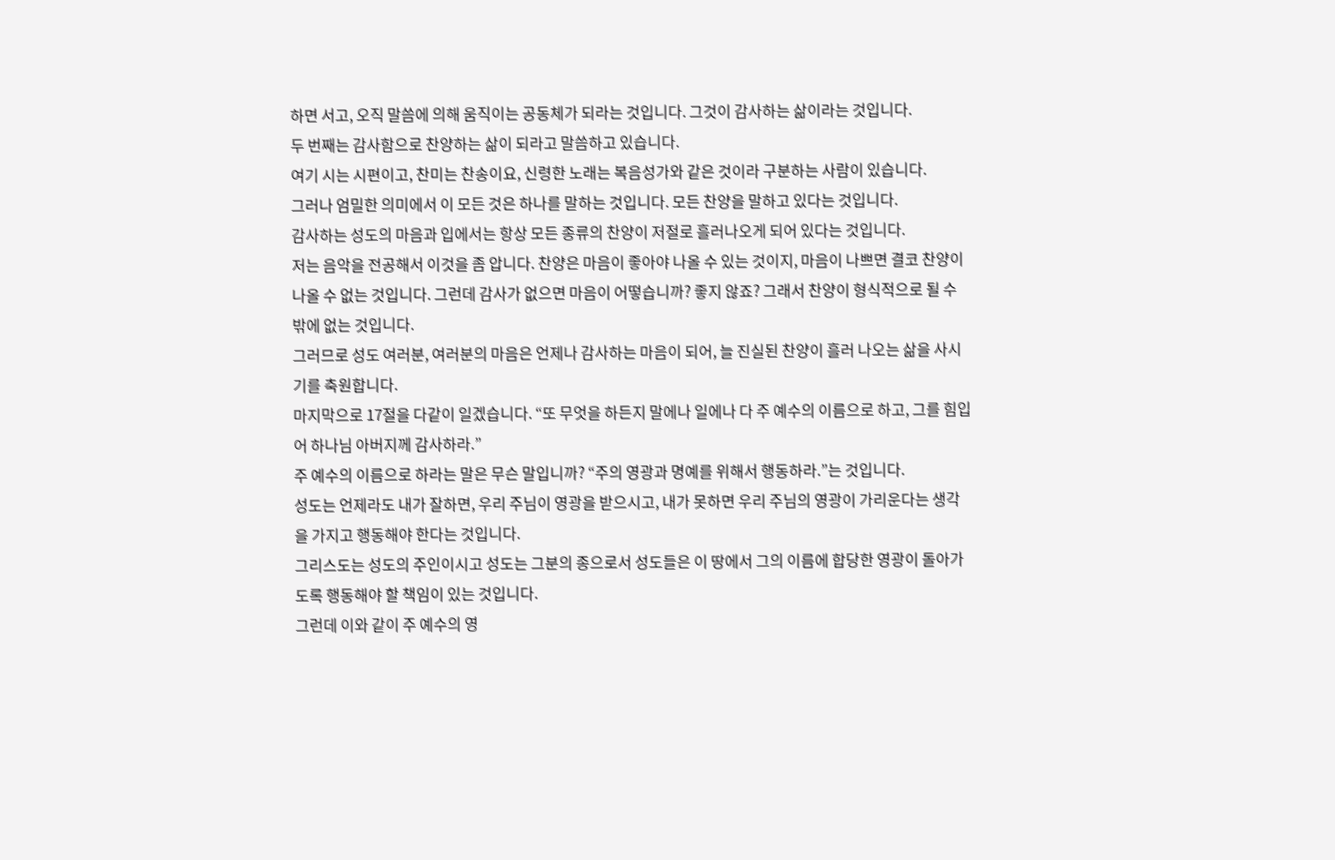하면 서고, 오직 말씀에 의해 움직이는 공동체가 되라는 것입니다. 그것이 감사하는 삶이라는 것입니다.
두 번째는 감사함으로 찬양하는 삶이 되라고 말씀하고 있습니다.
여기 시는 시편이고, 찬미는 찬송이요, 신령한 노래는 복음성가와 같은 것이라 구분하는 사람이 있습니다.
그러나 엄밀한 의미에서 이 모든 것은 하나를 말하는 것입니다. 모든 찬양을 말하고 있다는 것입니다.
감사하는 성도의 마음과 입에서는 항상 모든 종류의 찬양이 저절로 흘러나오게 되어 있다는 것입니다.
저는 음악을 전공해서 이것을 좀 압니다. 찬양은 마음이 좋아야 나올 수 있는 것이지, 마음이 나쁘면 결코 찬양이 나올 수 없는 것입니다. 그런데 감사가 없으면 마음이 어떻습니까? 좋지 않죠? 그래서 찬양이 형식적으로 될 수 밖에 없는 것입니다.
그러므로 성도 여러분, 여러분의 마음은 언제나 감사하는 마음이 되어, 늘 진실된 찬양이 흘러 나오는 삶을 사시기를 축원합니다.
마지막으로 17절을 다같이 일겠습니다. “또 무엇을 하든지 말에나 일에나 다 주 예수의 이름으로 하고, 그를 힘입어 하나님 아버지께 감사하라.”
주 예수의 이름으로 하라는 말은 무슨 말입니까? “주의 영광과 명예를 위해서 행동하라.”는 것입니다.
성도는 언제라도 내가 잘하면, 우리 주님이 영광을 받으시고, 내가 못하면 우리 주님의 영광이 가리운다는 생각을 가지고 행동해야 한다는 것입니다.
그리스도는 성도의 주인이시고 성도는 그분의 종으로서 성도들은 이 땅에서 그의 이름에 합당한 영광이 돌아가도록 행동해야 할 책임이 있는 것입니다.
그런데 이와 같이 주 예수의 영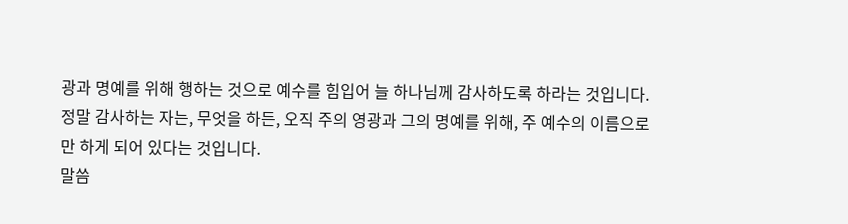광과 명예를 위해 행하는 것으로 예수를 힘입어 늘 하나님께 감사하도록 하라는 것입니다.
정말 감사하는 자는, 무엇을 하든, 오직 주의 영광과 그의 명예를 위해, 주 예수의 이름으로만 하게 되어 있다는 것입니다.
말씀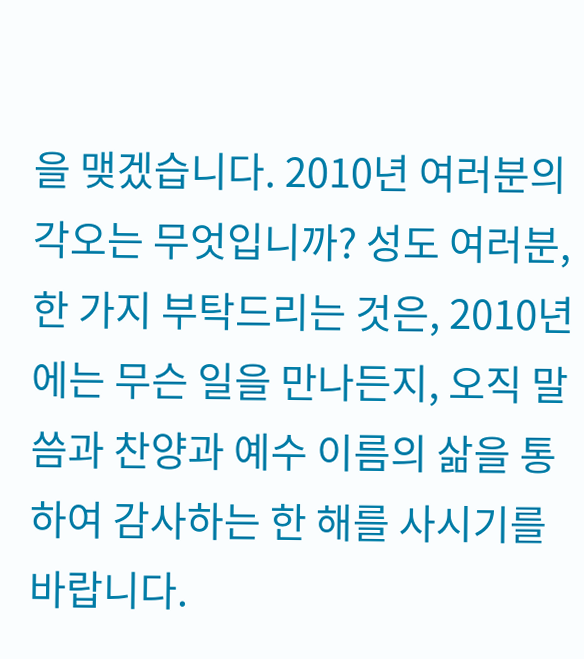을 맺겠습니다. 2010년 여러분의 각오는 무엇입니까? 성도 여러분, 한 가지 부탁드리는 것은, 2010년에는 무슨 일을 만나든지, 오직 말씀과 찬양과 예수 이름의 삶을 통하여 감사하는 한 해를 사시기를 바랍니다.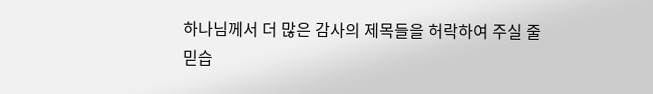하나님께서 더 많은 감사의 제목들을 허락하여 주실 줄 믿습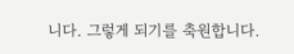니다. 그렇게 되기를 축원합니다.